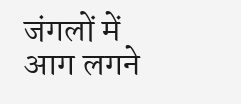जंगलों में आग लगने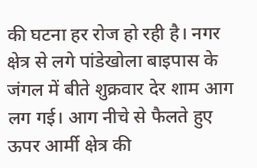की घटना हर रोज हो रही है। नगर क्षेत्र से लगे पांडेखोला बाइपास के जंगल में बीते शुक्रवार देर शाम आग लग गई। आग नीचे से फैलते हुए ऊपर आर्मी क्षेत्र की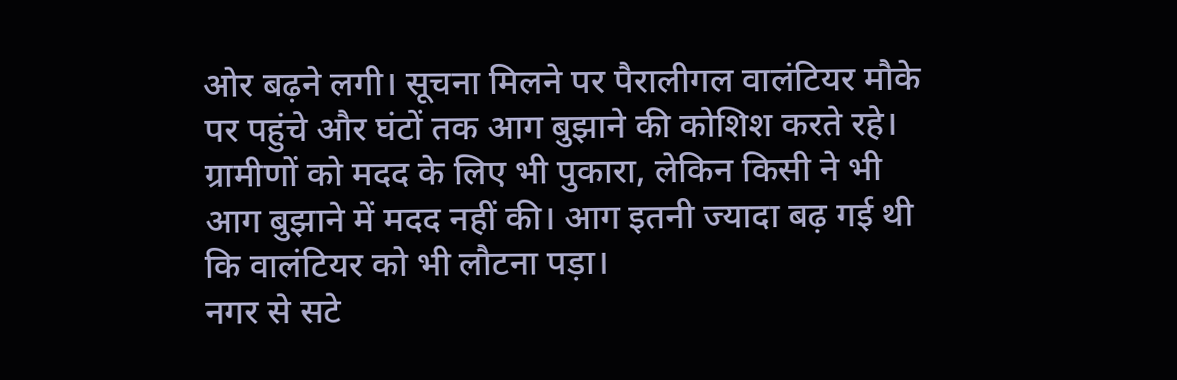ओर बढ़ने लगी। सूचना मिलने पर पैरालीगल वालंटियर मौके पर पहुंचे और घंटों तक आग बुझाने की कोशिश करते रहे। ग्रामीणों को मदद के लिए भी पुकारा, लेकिन किसी ने भी आग बुझाने में मदद नहीं की। आग इतनी ज्यादा बढ़ गई थी कि वालंटियर को भी लौटना पड़ा।
नगर से सटे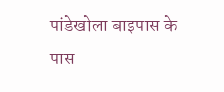पांडेखोला बाइपास के पास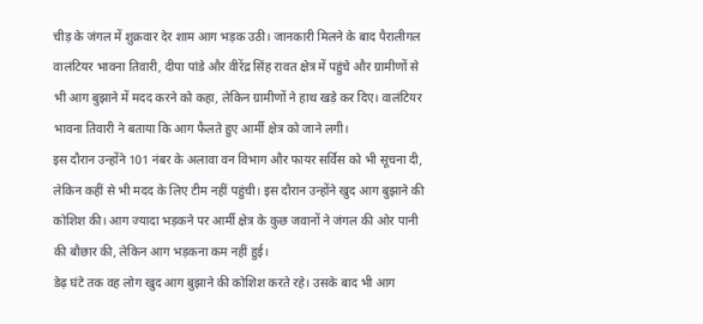चीड़ के जंगल में शुक्रवार देर शाम आग भड़क उठी। जानकारी मिलने के बाद पैरालीगल वालंटियर भावना तिवारी, दीपा पांडे और वीरेंद्र सिंह रावत क्षेत्र में पहुंचे और ग्रामीणों से भी आग बुझाने में मदद करने को कहा, लेकिन ग्रामीणों ने हाथ खड़े कर दिए। वालंटियर भावना तिवारी ने बताया कि आग फैलते हुए आर्मी क्षेत्र को जाने लगी।
इस दौरान उन्होंने 101 नंबर के अलावा वन विभाग और फायर सर्विस को भी सूचना दी, लेकिन कहीं से भी मदद के लिए टीम नहीं पहुंची। इस दौरान उन्होंने खुद आग बुझाने की कोशिश की। आग ज्यादा भड़कने पर आर्मी क्षेत्र के कुछ जवानों ने जंगल की ओर पानी की बौछार की, लेकिन आग भड़कना कम नहीं हुई।
डेढ़ घंटे तक वह लोग खुद आग बुझाने की कोशिश करते रहे। उसके बाद भी आग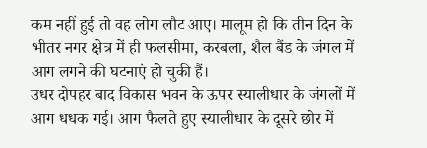कम नहीं हुई तो वह लोग लौट आए। मालूम हो कि तीन दिन के भीतर नगर क्षेत्र में ही फलसीमा, करबला, शैल बैंड के जंगल में आग लगने की घटनाएं हो चुकी हैं।
उधर दोपहर बाद विकास भवन के ऊपर स्यालीधार के जंगलों में आग धधक गई। आग फैलते हुए स्यालीधार के दूसरे छोर में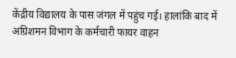केंद्रीय विद्यालय के पास जंगल में पहुंच गई। हालांकि बाद में अग्रिशमन विभाग के कर्मचारी फायर वाहन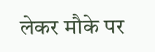लेकर मौके पर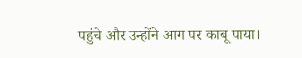पहुंचे और उन्होंने आग पर काबू पाया।